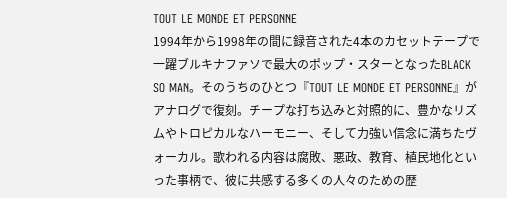TOUT LE MONDE ET PERSONNE
1994年から1998年の間に録音された4本のカセットテープで一躍ブルキナファソで最大のポップ・スターとなったBLACK SO MAN。そのうちのひとつ『TOUT LE MONDE ET PERSONNE』がアナログで復刻。チープな打ち込みと対照的に、豊かなリズムやトロピカルなハーモニー、そして力強い信念に満ちたヴォーカル。歌われる内容は腐敗、悪政、教育、植民地化といった事柄で、彼に共感する多くの人々のための歴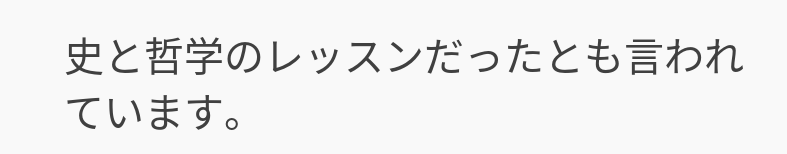史と哲学のレッスンだったとも言われています。